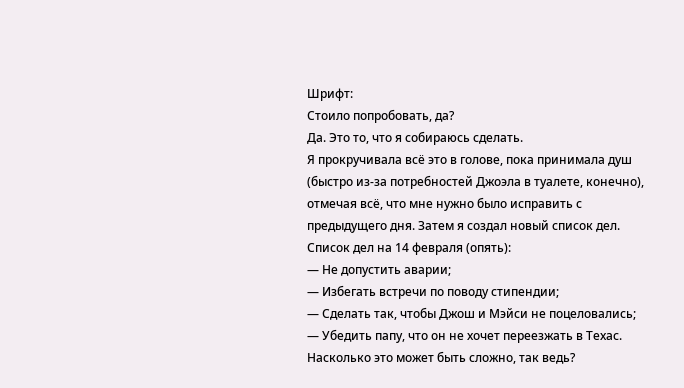Шрифт:
Стоило попробовать, да?
Да. Это то, что я собираюсь сделать.
Я прокручивала всё это в голове, пока принимала душ (быстро из-за потребностей Джоэла в туалете, конечно), отмечая всё, что мне нужно было исправить с предыдущего дня. Затем я создал новый список дел.
Список дел на 14 февраля (опять):
— Не допустить аварии;
— Избегать встречи по поводу стипендии;
— Сделать так, чтобы Джош и Мэйси не поцеловались;
— Убедить папу, что он не хочет переезжать в Техас.
Насколько это может быть сложно, так ведь?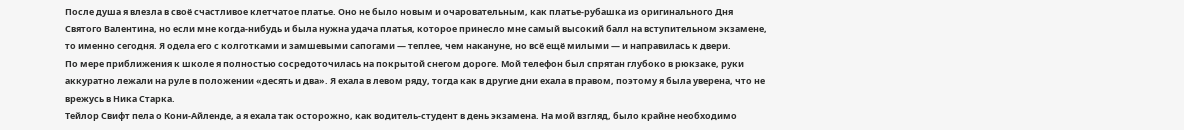После душа я влезла в своё счастливое клетчатое платье. Оно не было новым и очаровательным, как платье-рубашка из оригинального Дня Святого Валентина, но если мне когда-нибудь и была нужна удача платья, которое принесло мне самый высокий балл на вступительном экзамене, то именно сегодня. Я одела его с колготками и замшевыми сапогами — теплее, чем накануне, но всё ещё милыми — и направилась к двери.
По мере приближения к школе я полностью сосредоточилась на покрытой снегом дороге. Мой телефон был спрятан глубоко в рюкзаке, руки аккуратно лежали на руле в положении «десять и два». Я ехала в левом ряду, тогда как в другие дни ехала в правом, поэтому я была уверена, что не врежусь в Ника Старка.
Тейлор Свифт пела о Кони-Айленде, а я ехала так осторожно, как водитель-студент в день экзамена. На мой взгляд, было крайне необходимо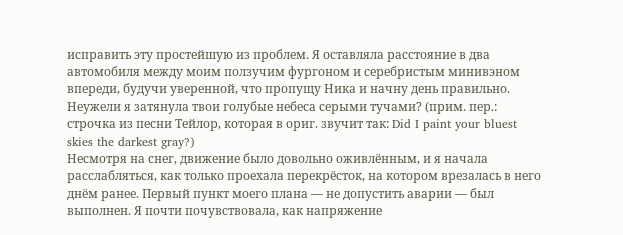исправить эту простейшую из проблем. Я оставляла расстояние в два автомобиля между моим ползучим фургоном и серебристым минивэном впереди, будучи уверенной, что пропущу Ника и начну день правильно.
Неужели я затянула твои голубые небеса серыми тучами? (прим. пер.: строчка из песни Тейлор, которая в ориг. звучит так: Did I paint your bluest skies the darkest gray?)
Несмотря на снег, движение было довольно оживлённым, и я начала расслабляться, как только проехала перекрёсток, на котором врезалась в него днём ранее. Первый пункт моего плана — не допустить аварии — был выполнен. Я почти почувствовала, как напряжение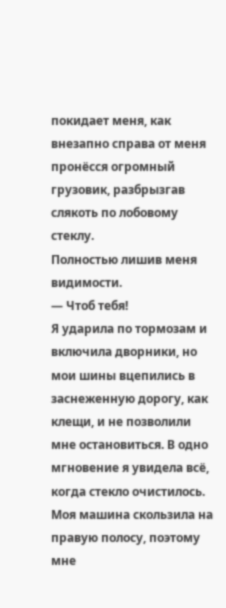покидает меня, как внезапно справа от меня пронёсся огромный грузовик, разбрызгав слякоть по лобовому стеклу.
Полностью лишив меня видимости.
— Чтоб тебя!
Я ударила по тормозам и включила дворники, но мои шины вцепились в заснеженную дорогу, как клещи, и не позволили мне остановиться. В одно мгновение я увидела всё, когда стекло очистилось. Моя машина скользила на правую полосу, поэтому мне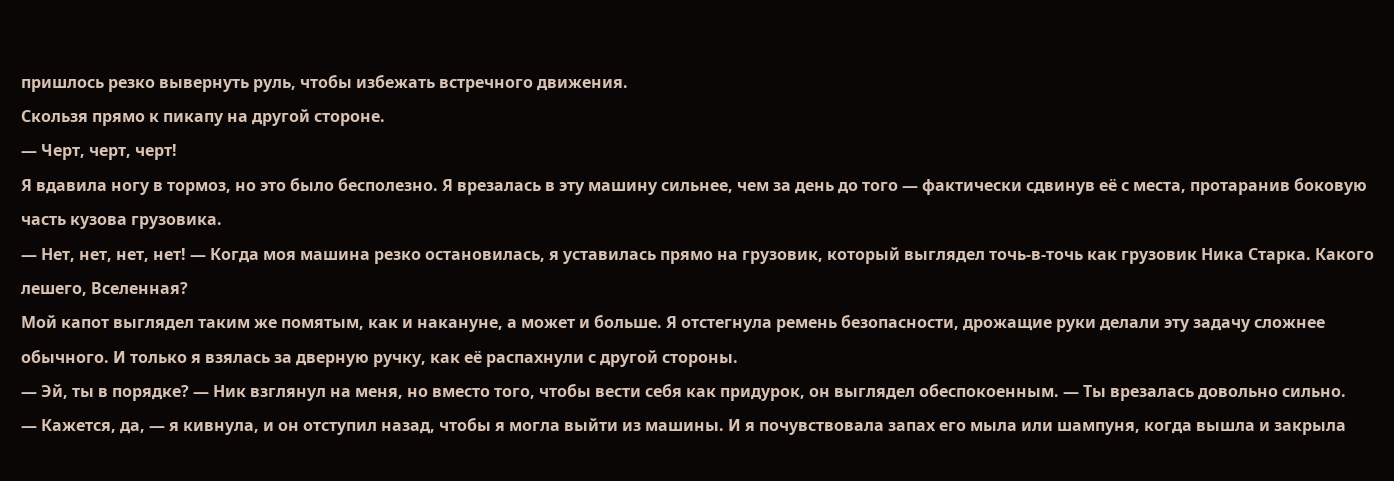пришлось резко вывернуть руль, чтобы избежать встречного движения.
Скользя прямо к пикапу на другой стороне.
— Черт, черт, черт!
Я вдавила ногу в тормоз, но это было бесполезно. Я врезалась в эту машину сильнее, чем за день до того — фактически сдвинув её с места, протаранив боковую часть кузова грузовика.
— Нет, нет, нет, нет! — Когда моя машина резко остановилась, я уставилась прямо на грузовик, который выглядел точь-в-точь как грузовик Ника Старка. Какого лешего, Вселенная?
Мой капот выглядел таким же помятым, как и накануне, а может и больше. Я отстегнула ремень безопасности, дрожащие руки делали эту задачу сложнее обычного. И только я взялась за дверную ручку, как её распахнули с другой стороны.
— Эй, ты в порядке? — Ник взглянул на меня, но вместо того, чтобы вести себя как придурок, он выглядел обеспокоенным. — Ты врезалась довольно сильно.
— Кажется, да, — я кивнула, и он отступил назад, чтобы я могла выйти из машины. И я почувствовала запах его мыла или шампуня, когда вышла и закрыла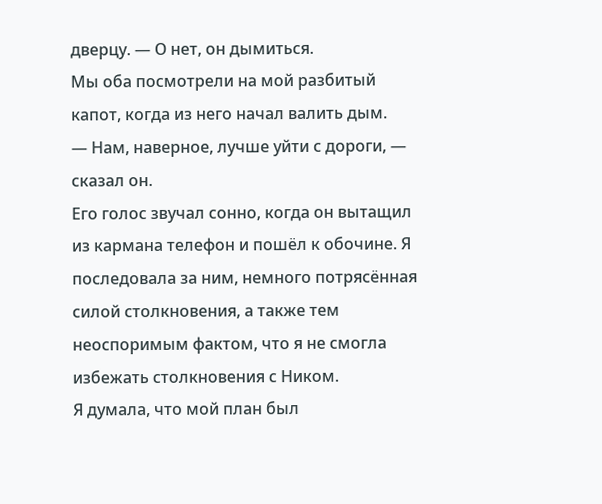дверцу. — О нет, он дымиться.
Мы оба посмотрели на мой разбитый капот, когда из него начал валить дым.
— Нам, наверное, лучше уйти с дороги, — сказал он.
Его голос звучал сонно, когда он вытащил из кармана телефон и пошёл к обочине. Я последовала за ним, немного потрясённая силой столкновения, а также тем неоспоримым фактом, что я не смогла избежать столкновения с Ником.
Я думала, что мой план был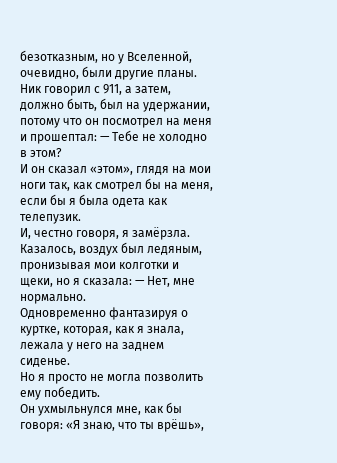безотказным, но у Вселенной, очевидно, были другие планы.
Ник говорил с 911, а затем, должно быть, был на удержании, потому что он посмотрел на меня и прошептал: — Тебе не холодно в этом?
И он сказал «этом», глядя на мои ноги так, как смотрел бы на меня, если бы я была одета как телепузик.
И, честно говоря, я замёрзла. Казалось, воздух был ледяным, пронизывая мои колготки и щеки, но я сказала: — Нет, мне нормально.
Одновременно фантазируя о куртке, которая, как я знала, лежала у него на заднем сиденье.
Но я просто не могла позволить ему победить.
Он ухмыльнулся мне, как бы говоря: «Я знаю, что ты врёшь»,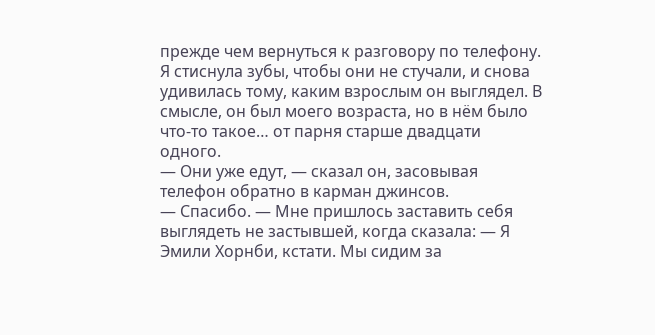прежде чем вернуться к разговору по телефону. Я стиснула зубы, чтобы они не стучали, и снова удивилась тому, каким взрослым он выглядел. В смысле, он был моего возраста, но в нём было что-то такое… от парня старше двадцати одного.
— Они уже едут, — сказал он, засовывая телефон обратно в карман джинсов.
— Спасибо. — Мне пришлось заставить себя выглядеть не застывшей, когда сказала: — Я Эмили Хорнби, кстати. Мы сидим за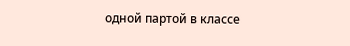одной партой в классе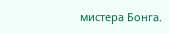мистера Бонга.